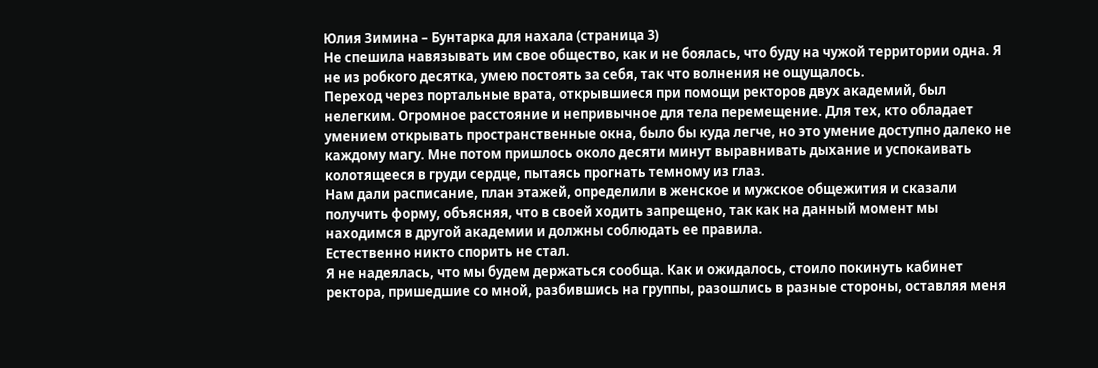Юлия Зимина – Бунтарка для нахала (страница 3)
Не спешила навязывать им свое общество, как и не боялась, что буду на чужой территории одна. Я не из робкого десятка, умею постоять за себя, так что волнения не ощущалось.
Переход через портальные врата, открывшиеся при помощи ректоров двух академий, был нелегким. Огромное расстояние и непривычное для тела перемещение. Для тех, кто обладает умением открывать пространственные окна, было бы куда легче, но это умение доступно далеко не каждому магу. Мне потом пришлось около десяти минут выравнивать дыхание и успокаивать колотящееся в груди сердце, пытаясь прогнать темному из глаз.
Нам дали расписание, план этажей, определили в женское и мужское общежития и сказали получить форму, объясняя, что в своей ходить запрещено, так как на данный момент мы находимся в другой академии и должны соблюдать ее правила.
Естественно никто спорить не стал.
Я не надеялась, что мы будем держаться сообща. Как и ожидалось, стоило покинуть кабинет ректора, пришедшие со мной, разбившись на группы, разошлись в разные стороны, оставляя меня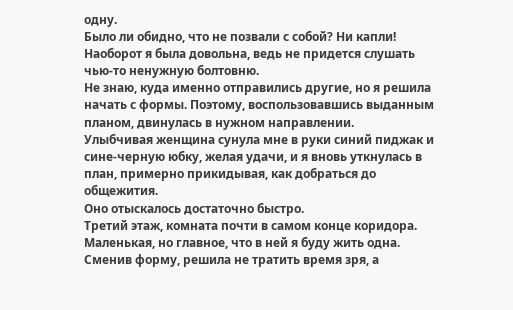одну.
Было ли обидно, что не позвали с собой? Ни капли! Наоборот я была довольна, ведь не придется слушать чью-то ненужную болтовню.
Не знаю, куда именно отправились другие, но я решила начать с формы. Поэтому, воспользовавшись выданным планом, двинулась в нужном направлении.
Улыбчивая женщина сунула мне в руки синий пиджак и сине-черную юбку, желая удачи, и я вновь уткнулась в план, примерно прикидывая, как добраться до общежития.
Оно отыскалось достаточно быстро.
Третий этаж, комната почти в самом конце коридора. Маленькая, но главное, что в ней я буду жить одна.
Сменив форму, решила не тратить время зря, а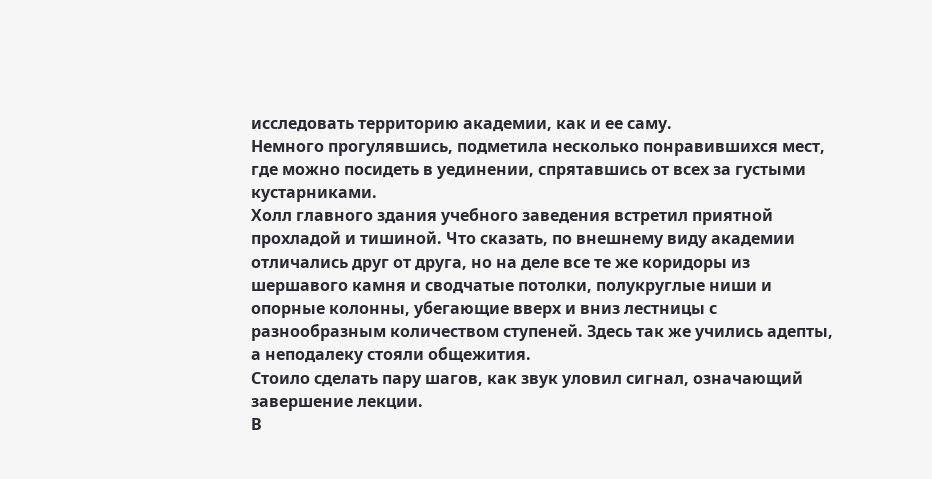исследовать территорию академии, как и ее саму.
Немного прогулявшись, подметила несколько понравившихся мест, где можно посидеть в уединении, спрятавшись от всех за густыми кустарниками.
Холл главного здания учебного заведения встретил приятной прохладой и тишиной. Что сказать, по внешнему виду академии отличались друг от друга, но на деле все те же коридоры из шершавого камня и сводчатые потолки, полукруглые ниши и опорные колонны, убегающие вверх и вниз лестницы с разнообразным количеством ступеней. Здесь так же учились адепты, а неподалеку стояли общежития.
Стоило сделать пару шагов, как звук уловил сигнал, означающий завершение лекции.
В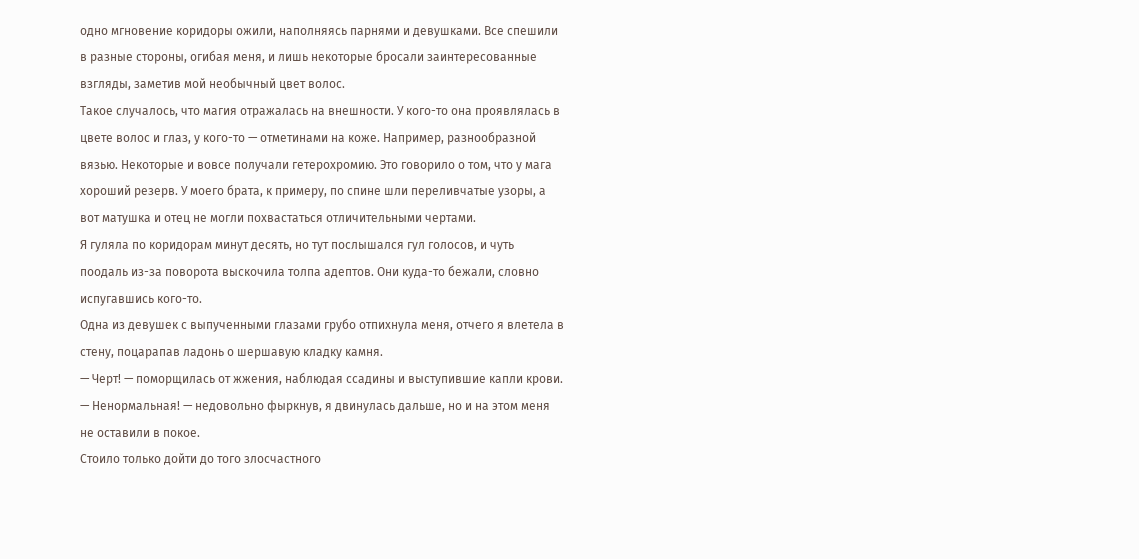одно мгновение коридоры ожили, наполняясь парнями и девушками. Все спешили в разные стороны, огибая меня, и лишь некоторые бросали заинтересованные взгляды, заметив мой необычный цвет волос.
Такое случалось, что магия отражалась на внешности. У кого-то она проявлялась в цвете волос и глаз, у кого-то — отметинами на коже. Например, разнообразной вязью. Некоторые и вовсе получали гетерохромию. Это говорило о том, что у мага хороший резерв. У моего брата, к примеру, по спине шли переливчатые узоры, а вот матушка и отец не могли похвастаться отличительными чертами.
Я гуляла по коридорам минут десять, но тут послышался гул голосов, и чуть поодаль из-за поворота выскочила толпа адептов. Они куда-то бежали, словно испугавшись кого-то.
Одна из девушек с выпученными глазами грубо отпихнула меня, отчего я влетела в стену, поцарапав ладонь о шершавую кладку камня.
— Черт! — поморщилась от жжения, наблюдая ссадины и выступившие капли крови. — Ненормальная! — недовольно фыркнув, я двинулась дальше, но и на этом меня не оставили в покое.
Стоило только дойти до того злосчастного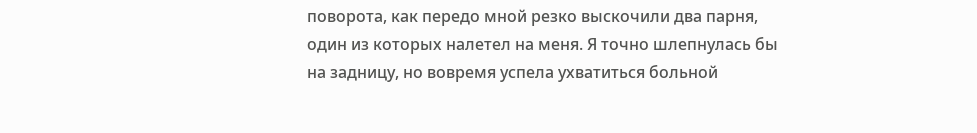поворота, как передо мной резко выскочили два парня, один из которых налетел на меня. Я точно шлепнулась бы на задницу, но вовремя успела ухватиться больной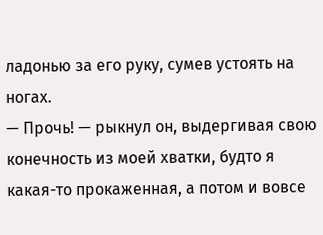ладонью за его руку, сумев устоять на ногах.
— Прочь! — рыкнул он, выдергивая свою конечность из моей хватки, будто я какая-то прокаженная, а потом и вовсе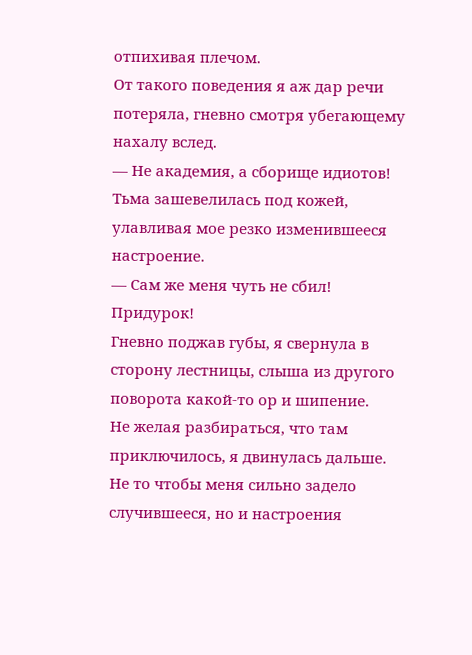отпихивая плечом.
От такого поведения я аж дар речи потеряла, гневно смотря убегающему нахалу вслед.
— Не академия, а сборище идиотов!
Тьма зашевелилась под кожей, улавливая мое резко изменившееся настроение.
— Сам же меня чуть не сбил! Придурок!
Гневно поджав губы, я свернула в сторону лестницы, слыша из другого поворота какой-то ор и шипение.
Не желая разбираться, что там приключилось, я двинулась дальше.
Не то чтобы меня сильно задело случившееся, но и настроения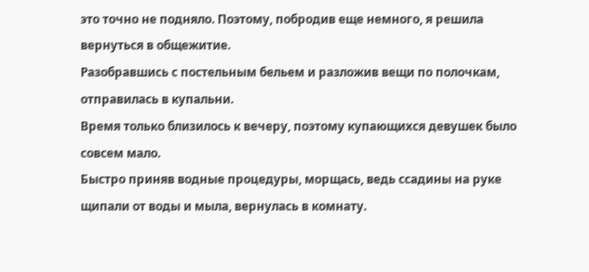это точно не подняло. Поэтому, побродив еще немного, я решила вернуться в общежитие.
Разобравшись с постельным бельем и разложив вещи по полочкам, отправилась в купальни.
Время только близилось к вечеру, поэтому купающихся девушек было совсем мало.
Быстро приняв водные процедуры, морщась, ведь ссадины на руке щипали от воды и мыла, вернулась в комнату.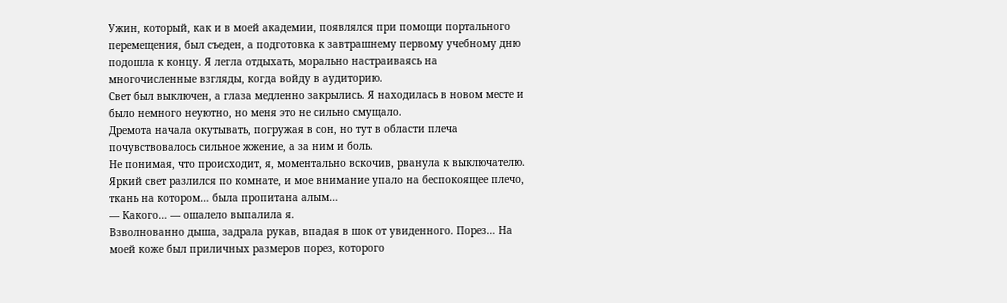Ужин, который, как и в моей академии, появлялся при помощи портального перемещения, был съеден, а подготовка к завтрашнему первому учебному дню подошла к концу. Я легла отдыхать, морально настраиваясь на многочисленные взгляды, когда войду в аудиторию.
Свет был выключен, а глаза медленно закрылись. Я находилась в новом месте и было немного неуютно, но меня это не сильно смущало.
Дремота начала окутывать, погружая в сон, но тут в области плеча почувствовалось сильное жжение, а за ним и боль.
Не понимая, что происходит, я, моментально вскочив, рванула к выключателю. Яркий свет разлился по комнате, и мое внимание упало на беспокоящее плечо, ткань на котором… была пропитана алым…
— Какого… — ошалело выпалила я.
Взволнованно дыша, задрала рукав, впадая в шок от увиденного. Порез… На моей коже был приличных размеров порез, которого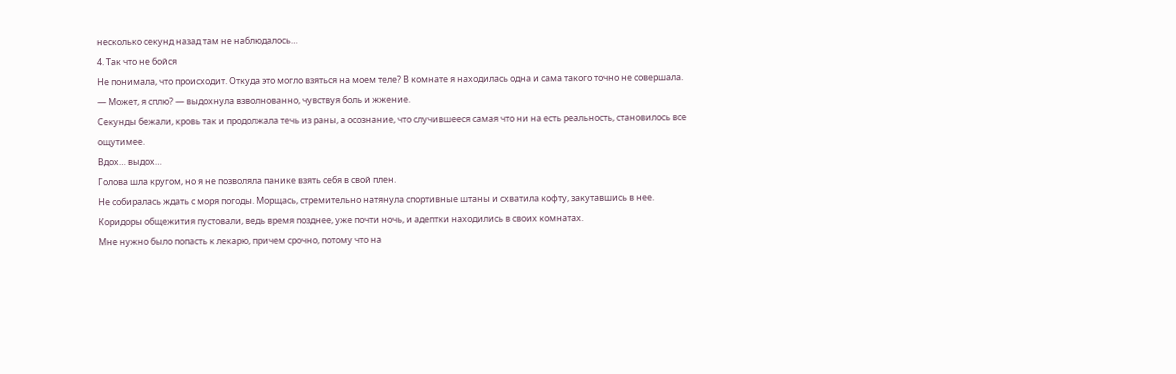несколько секунд назад там не наблюдалось…
4. Так что не бойся
Не понимала, что происходит. Откуда это могло взяться на моем теле? В комнате я находилась одна и сама такого точно не совершала.
— Может, я сплю? — выдохнула взволнованно, чувствуя боль и жжение.
Секунды бежали, кровь так и продолжала течь из раны, а осознание, что случившееся самая что ни на есть реальность, становилось все ощутимее.
Вдох… выдох…
Голова шла кругом, но я не позволяла панике взять себя в свой плен.
Не собиралась ждать с моря погоды. Морщась, стремительно натянула спортивные штаны и схватила кофту, закутавшись в нее.
Коридоры общежития пустовали, ведь время позднее, уже почти ночь, и адептки находились в своих комнатах.
Мне нужно было попасть к лекарю, причем срочно, потому что на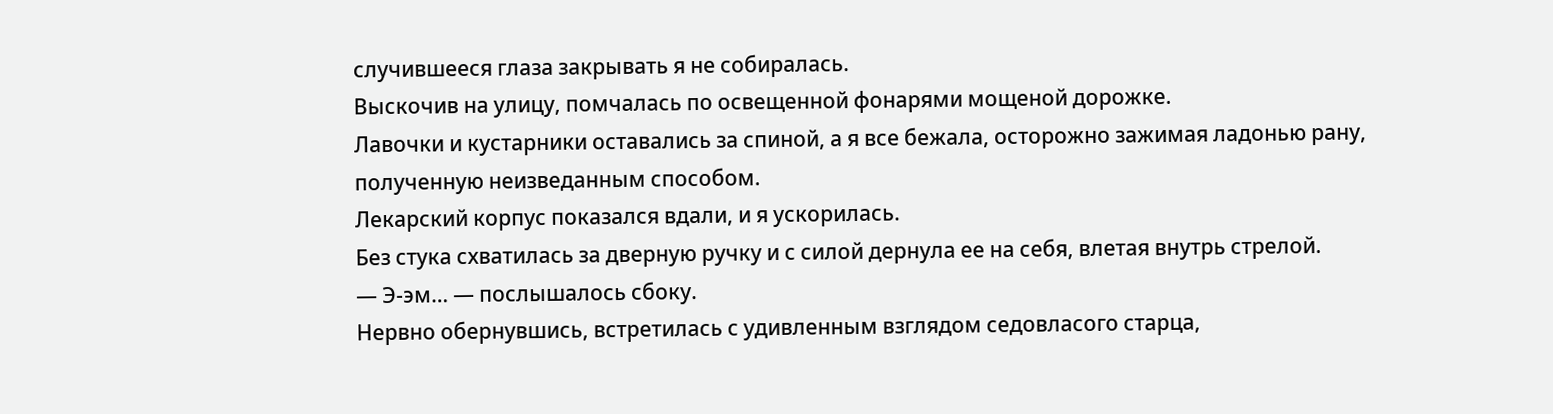случившееся глаза закрывать я не собиралась.
Выскочив на улицу, помчалась по освещенной фонарями мощеной дорожке.
Лавочки и кустарники оставались за спиной, а я все бежала, осторожно зажимая ладонью рану, полученную неизведанным способом.
Лекарский корпус показался вдали, и я ускорилась.
Без стука схватилась за дверную ручку и с силой дернула ее на себя, влетая внутрь стрелой.
— Э-эм… — послышалось сбоку.
Нервно обернувшись, встретилась с удивленным взглядом седовласого старца,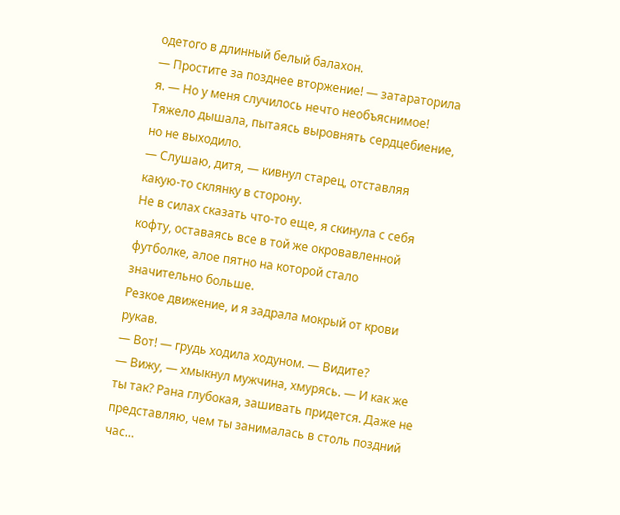одетого в длинный белый балахон.
— Простите за позднее вторжение! — затараторила я. — Но у меня случилось нечто необъяснимое!
Тяжело дышала, пытаясь выровнять сердцебиение, но не выходило.
— Слушаю, дитя, — кивнул старец, отставляя какую-то склянку в сторону.
Не в силах сказать что-то еще, я скинула с себя кофту, оставаясь все в той же окровавленной футболке, алое пятно на которой стало значительно больше.
Резкое движение, и я задрала мокрый от крови рукав.
— Вот! — грудь ходила ходуном. — Видите?
— Вижу, — хмыкнул мужчина, хмурясь. — И как же ты так? Рана глубокая, зашивать придется. Даже не представляю, чем ты занималась в столь поздний час…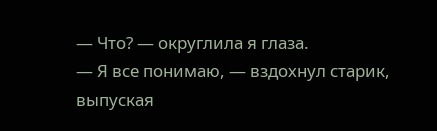— Что? — округлила я глаза.
— Я все понимаю, — вздохнул старик, выпуская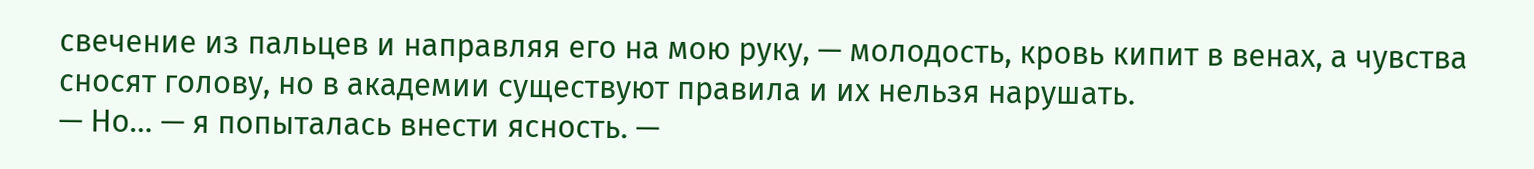свечение из пальцев и направляя его на мою руку, — молодость, кровь кипит в венах, а чувства сносят голову, но в академии существуют правила и их нельзя нарушать.
— Но… — я попыталась внести ясность. —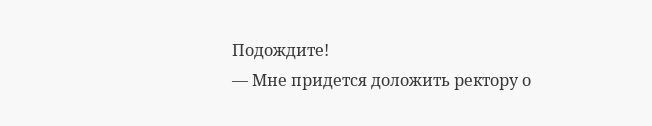Подождите!
— Мне придется доложить ректору о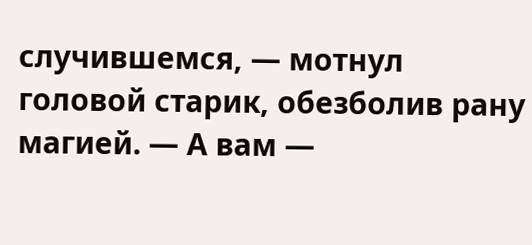случившемся, — мотнул головой старик, обезболив рану магией. — А вам —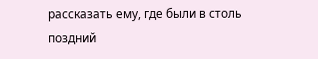рассказать ему, где были в столь поздний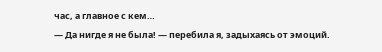час, а главное с кем…
— Да нигде я не была! — перебила я, задыхаясь от эмоций.